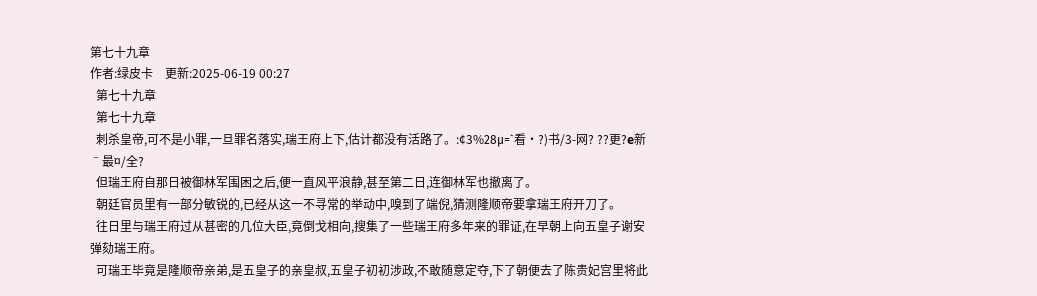第七十九章
作者:绿皮卡    更新:2025-06-19 00:27
  第七十九章
  第七十九章
  刺杀皇帝,可不是小罪,一旦罪名落实,瑞王府上下,估计都没有活路了。:¢3%28μ=`看·?)书/3-网? ??更?e新ˉ最¤/全?
  但瑞王府自那日被御林军围困之后,便一直风平浪静,甚至第二日,连御林军也撤离了。
  朝廷官员里有一部分敏锐的,已经从这一不寻常的举动中,嗅到了端倪,猜测隆顺帝要拿瑞王府开刀了。
  往日里与瑞王府过从甚密的几位大臣,竟倒戈相向,搜集了一些瑞王府多年来的罪证,在早朝上向五皇子谢安弹劾瑞王府。
  可瑞王毕竟是隆顺帝亲弟,是五皇子的亲皇叔,五皇子初初涉政,不敢随意定夺,下了朝便去了陈贵妃宫里将此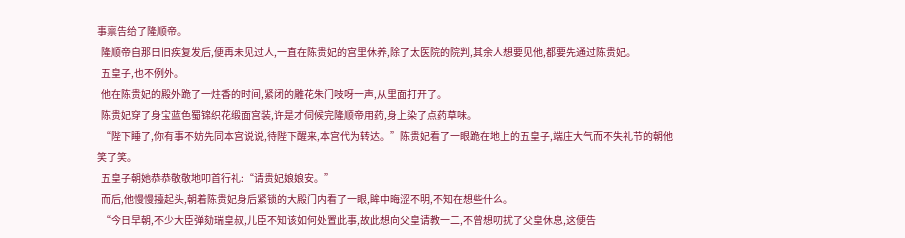事禀告给了隆顺帝。
  隆顺帝自那日旧疾复发后,便再未见过人,一直在陈贵妃的宫里休养,除了太医院的院判,其余人想要见他,都要先通过陈贵妃。
  五皇子,也不例外。
  他在陈贵妃的殿外跪了一炷香的时间,紧闭的雕花朱门吱呀一声,从里面打开了。
  陈贵妃穿了身宝蓝色蜀锦织花缎面宫装,许是才伺候完隆顺帝用药,身上染了点药草味。
  “陛下睡了,你有事不妨先同本宫说说,待陛下醒来,本宫代为转达。”陈贵妃看了一眼跪在地上的五皇子,端庄大气而不失礼节的朝他笑了笑。
  五皇子朝她恭恭敬敬地叩首行礼:“请贵妃娘娘安。”
  而后,他慢慢擡起头,朝着陈贵妃身后紧锁的大殿门内看了一眼,眸中晦涩不明,不知在想些什么。
  “今日早朝,不少大臣弹劾瑞皇叔,儿臣不知该如何处置此事,故此想向父皇请教一二,不曾想叨扰了父皇休息,这便告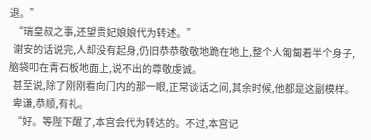退。”
  “瑞皇叔之事,还望贵妃娘娘代为转述。”
  谢安的话说完,人却没有起身,仍旧恭恭敬敬地跪在地上,整个人匍匐着半个身子,脑袋叩在青石板地面上,说不出的尊敬虔诚。
  甚至说,除了刚刚看向门内的那一眼,正常谈话之间,其余时候,他都是这副模样。
  卑谦,恭顺,有礼。
  “好。等陛下醒了,本宫会代为转达的。不过,本宫记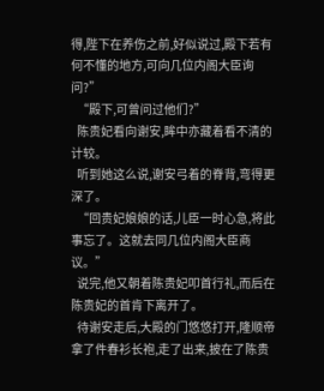得,陛下在养伤之前,好似说过,殿下若有何不懂的地方,可向几位内阁大臣询问?”
  “殿下,可曾问过他们?”
  陈贵妃看向谢安,眸中亦藏着看不清的计较。
  听到她这么说,谢安弓着的脊背,弯得更深了。
  “回贵妃娘娘的话,儿臣一时心急,将此事忘了。这就去同几位内阁大臣商议。”
  说完,他又朝着陈贵妃叩首行礼,而后在陈贵妃的首肯下离开了。
  待谢安走后,大殿的门悠悠打开,隆顺帝拿了件春衫长袍,走了出来,披在了陈贵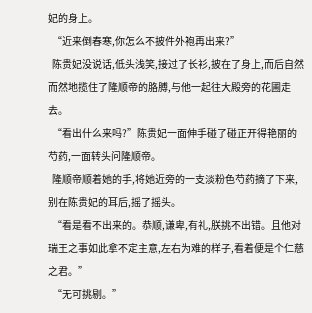妃的身上。
  “近来倒春寒,你怎么不披件外袍再出来?”
  陈贵妃没说话,低头浅笑,接过了长衫,披在了身上,而后自然而然地揽住了隆顺帝的胳膊,与他一起往大殿旁的花圃走去。
  “看出什么来吗?”陈贵妃一面伸手碰了碰正开得艳丽的芍药,一面转头问隆顺帝。
  隆顺帝顺着她的手,将她近旁的一支淡粉色芍药摘了下来,别在陈贵妃的耳后,摇了摇头。
  “看是看不出来的。恭顺,谦卑,有礼,朕挑不出错。且他对瑞王之事如此拿不定主意,左右为难的样子,看着便是个仁慈之君。”
  “无可挑剔。”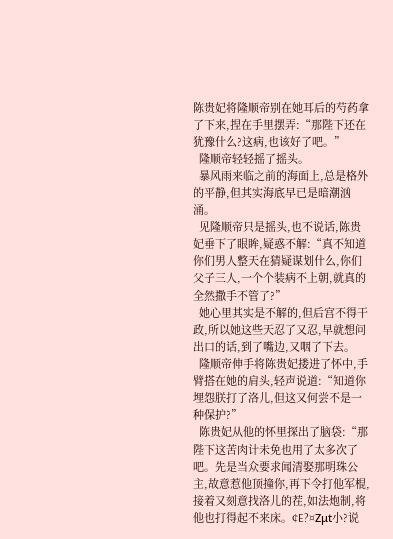陈贵妃将隆顺帝别在她耳后的芍药拿了下来,捏在手里摆弄:“那陛下还在犹豫什么?这病,也该好了吧。”
  隆顺帝轻轻摇了摇头。
  暴风雨来临之前的海面上,总是格外的平静,但其实海底早已是暗潮汹涌。
  见隆顺帝只是摇头,也不说话,陈贵妃垂下了眼眸,疑惑不解:“真不知道你们男人整天在猜疑谋划什么,你们父子三人,一个个装病不上朝,就真的全然撒手不管了?”
  她心里其实是不解的,但后宫不得干政,所以她这些天忍了又忍,早就想问出口的话,到了嘴边,又咽了下去。
  隆顺帝伸手将陈贵妃搂进了怀中,手臂搭在她的肩头,轻声说道:“知道你埋怨朕打了洛儿,但这又何尝不是一种保护?”
  陈贵妃从他的怀里探出了脑袋:“那陛下这苦肉计未免也用了太多次了吧。先是当众要求闻清娶那明珠公主,故意惹他顶撞你,再下令打他军棍,接着又刻意找洛儿的茬,如法炮制,将他也打得起不来床。¢E?¤Zμt小?说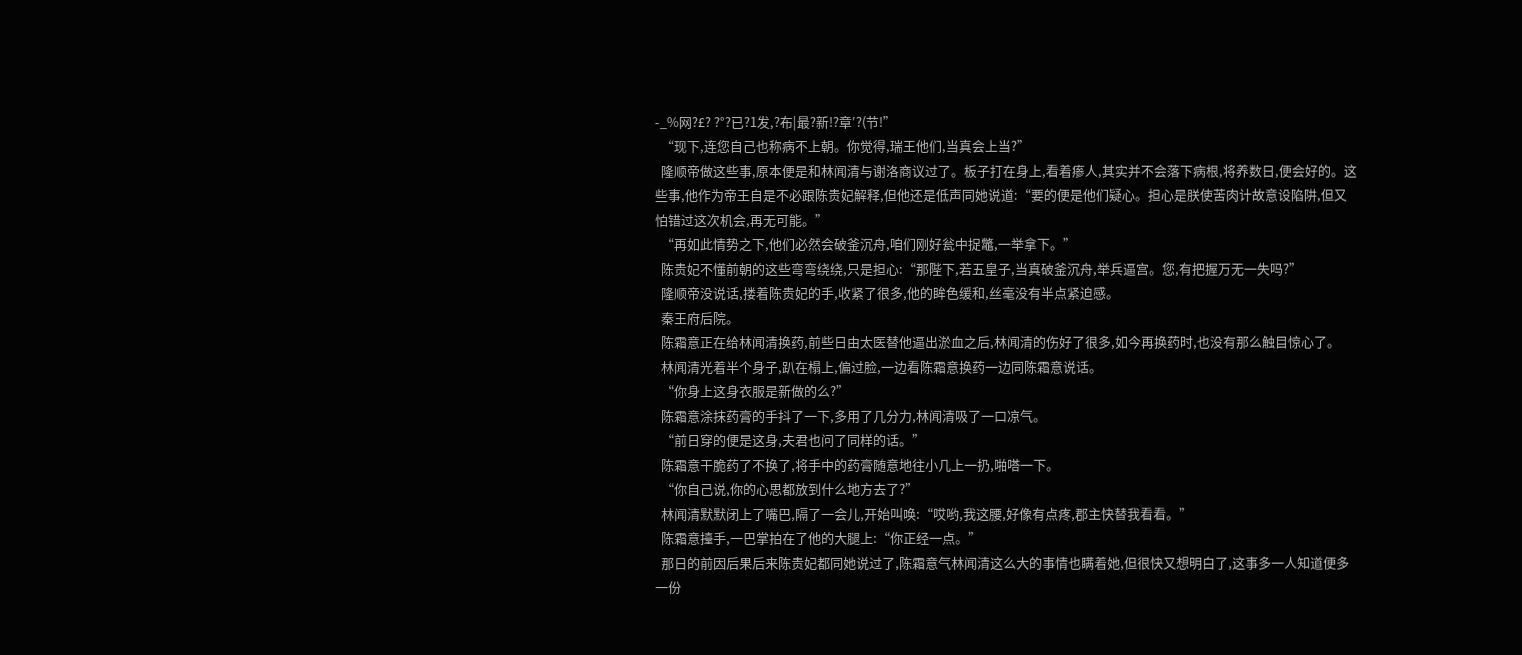-_%网?£? ?°?已?1发,?布|最?新!?章′?(节!”
  “现下,连您自己也称病不上朝。你觉得,瑞王他们,当真会上当?”
  隆顺帝做这些事,原本便是和林闻清与谢洛商议过了。板子打在身上,看着瘆人,其实并不会落下病根,将养数日,便会好的。这些事,他作为帝王自是不必跟陈贵妃解释,但他还是低声同她说道:“要的便是他们疑心。担心是朕使苦肉计故意设陷阱,但又怕错过这次机会,再无可能。”
  “再如此情势之下,他们必然会破釜沉舟,咱们刚好瓮中捉鼈,一举拿下。”
  陈贵妃不懂前朝的这些弯弯绕绕,只是担心:“那陛下,若五皇子,当真破釜沉舟,举兵逼宫。您,有把握万无一失吗?”
  隆顺帝没说话,搂着陈贵妃的手,收紧了很多,他的眸色缓和,丝毫没有半点紧迫感。
  秦王府后院。
  陈霜意正在给林闻清换药,前些日由太医替他逼出淤血之后,林闻清的伤好了很多,如今再换药时,也没有那么触目惊心了。
  林闻清光着半个身子,趴在榻上,偏过脸,一边看陈霜意换药一边同陈霜意说话。
  “你身上这身衣服是新做的么?”
  陈霜意涂抹药膏的手抖了一下,多用了几分力,林闻清吸了一口凉气。
  “前日穿的便是这身,夫君也问了同样的话。”
  陈霜意干脆药了不换了,将手中的药膏随意地往小几上一扔,啪嗒一下。
  “你自己说,你的心思都放到什么地方去了?”
  林闻清默默闭上了嘴巴,隔了一会儿,开始叫唤:“哎哟,我这腰,好像有点疼,郡主快替我看看。”
  陈霜意擡手,一巴掌拍在了他的大腿上:“你正经一点。”
  那日的前因后果后来陈贵妃都同她说过了,陈霜意气林闻清这么大的事情也瞒着她,但很快又想明白了,这事多一人知道便多一份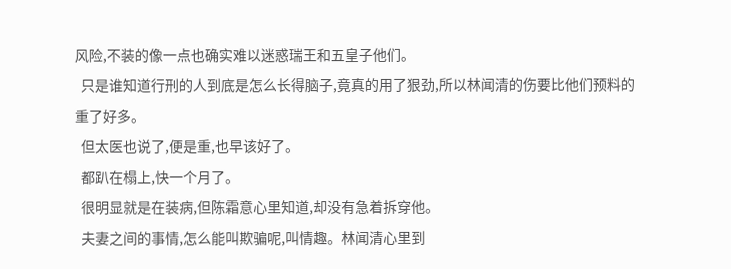风险,不装的像一点也确实难以迷惑瑞王和五皇子他们。
  只是谁知道行刑的人到底是怎么长得脑子,竟真的用了狠劲,所以林闻清的伤要比他们预料的重了好多。
  但太医也说了,便是重,也早该好了。
  都趴在榻上,快一个月了。
  很明显就是在装病,但陈霜意心里知道,却没有急着拆穿他。
  夫妻之间的事情,怎么能叫欺骗呢,叫情趣。林闻清心里到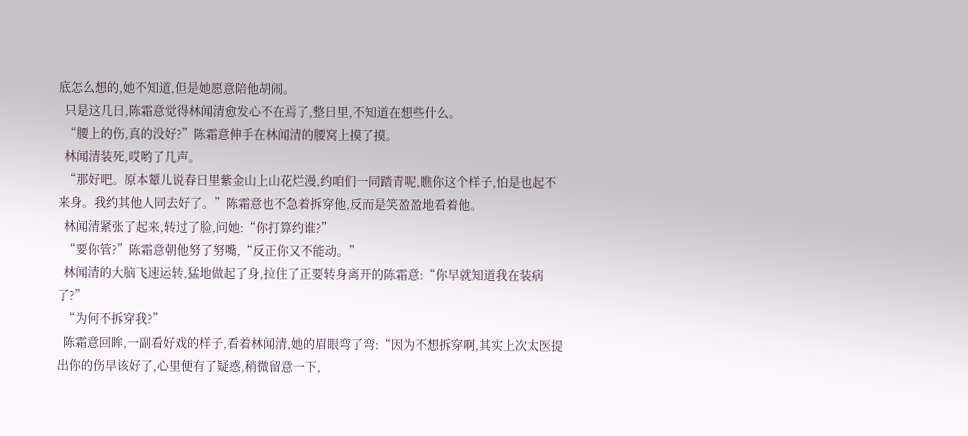底怎么想的,她不知道,但是她愿意陪他胡闹。
  只是这几日,陈霜意觉得林闻清愈发心不在焉了,整日里,不知道在想些什么。
  “腰上的伤,真的没好?”陈霜意伸手在林闻清的腰窝上摸了摸。
  林闻清装死,哎哟了几声。
  “那好吧。原本颦儿说春日里紫金山上山花烂漫,约咱们一同踏青呢,瞧你这个样子,怕是也起不来身。我约其他人同去好了。”陈霜意也不急着拆穿他,反而是笑盈盈地看着他。
  林闻清紧张了起来,转过了脸,问她:“你打算约谁?”
  “要你管?”陈霜意朝他努了努嘴,“反正你又不能动。”
  林闻清的大脑飞速运转,猛地做起了身,拉住了正要转身离开的陈霜意:“你早就知道我在装病了?”
  “为何不拆穿我?”
  陈霜意回眸,一副看好戏的样子,看着林闻清,她的眉眼弯了弯:“因为不想拆穿啊,其实上次太医提出你的伤早该好了,心里便有了疑惑,稍微留意一下,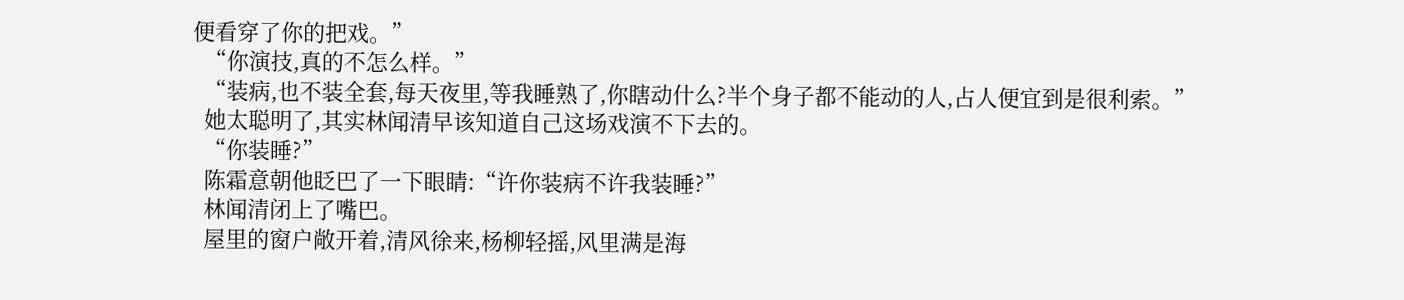便看穿了你的把戏。”
  “你演技,真的不怎么样。”
  “装病,也不装全套,每天夜里,等我睡熟了,你瞎动什么?半个身子都不能动的人,占人便宜到是很利索。”
  她太聪明了,其实林闻清早该知道自己这场戏演不下去的。
  “你装睡?”
  陈霜意朝他眨巴了一下眼睛:“许你装病不许我装睡?”
  林闻清闭上了嘴巴。
  屋里的窗户敞开着,清风徐来,杨柳轻摇,风里满是海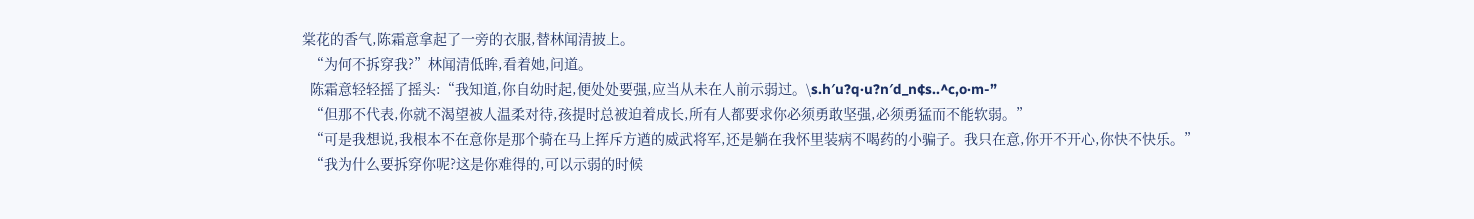棠花的香气,陈霜意拿起了一旁的衣服,替林闻清披上。
  “为何不拆穿我?”林闻清低眸,看着她,问道。
  陈霜意轻轻摇了摇头:“我知道,你自幼时起,便处处要强,应当从未在人前示弱过。\s.h′u?q·u?n′d_n¢s..^c,o·m-”
  “但那不代表,你就不渴望被人温柔对待,孩提时总被迫着成长,所有人都要求你必须勇敢坚强,必须勇猛而不能软弱。”
  “可是我想说,我根本不在意你是那个骑在马上挥斥方遒的威武将军,还是躺在我怀里装病不喝药的小骗子。我只在意,你开不开心,你快不快乐。”
  “我为什么要拆穿你呢?这是你难得的,可以示弱的时候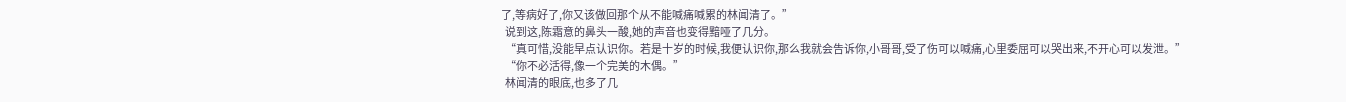了,等病好了,你又该做回那个从不能喊痛喊累的林闻清了。”
  说到这,陈霜意的鼻头一酸,她的声音也变得黯哑了几分。
  “真可惜,没能早点认识你。若是十岁的时候,我便认识你,那么我就会告诉你,小哥哥,受了伤可以喊痛,心里委屈可以哭出来,不开心可以发泄。”
  “你不必活得,像一个完美的木偶。”
  林闻清的眼底,也多了几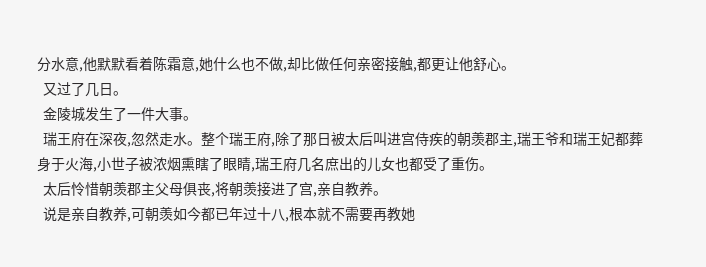分水意,他默默看着陈霜意,她什么也不做,却比做任何亲密接触,都更让他舒心。
  又过了几日。
  金陵城发生了一件大事。
  瑞王府在深夜,忽然走水。整个瑞王府,除了那日被太后叫进宫侍疾的朝羡郡主,瑞王爷和瑞王妃都葬身于火海,小世子被浓烟熏瞎了眼睛,瑞王府几名庶出的儿女也都受了重伤。
  太后怜惜朝羡郡主父母俱丧,将朝羡接进了宫,亲自教养。
  说是亲自教养,可朝羡如今都已年过十八,根本就不需要再教她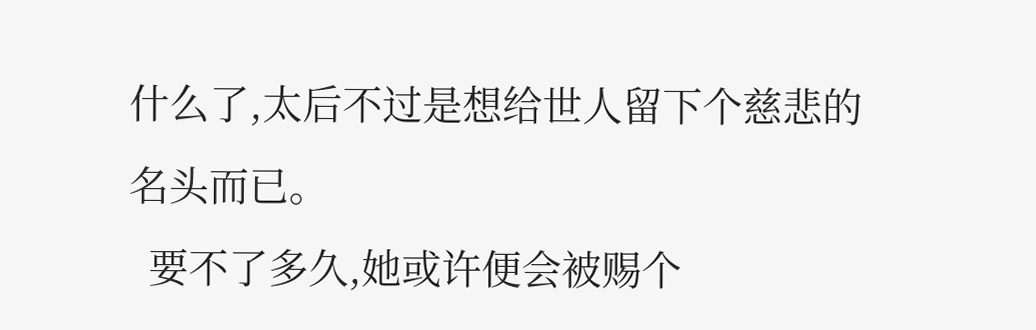什么了,太后不过是想给世人留下个慈悲的名头而已。
  要不了多久,她或许便会被赐个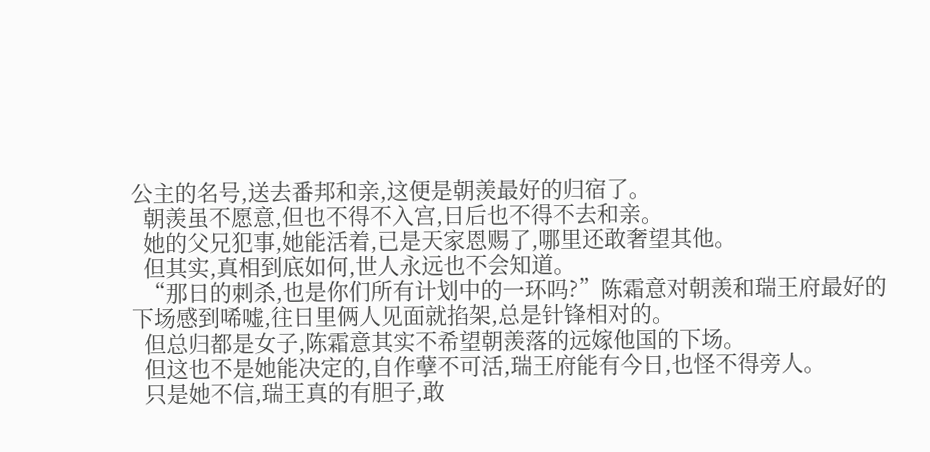公主的名号,送去番邦和亲,这便是朝羡最好的归宿了。
  朝羡虽不愿意,但也不得不入宫,日后也不得不去和亲。
  她的父兄犯事,她能活着,已是天家恩赐了,哪里还敢奢望其他。
  但其实,真相到底如何,世人永远也不会知道。
  “那日的刺杀,也是你们所有计划中的一环吗?”陈霜意对朝羡和瑞王府最好的下场感到唏嘘,往日里俩人见面就掐架,总是针锋相对的。
  但总归都是女子,陈霜意其实不希望朝羡落的远嫁他国的下场。
  但这也不是她能决定的,自作孽不可活,瑞王府能有今日,也怪不得旁人。
  只是她不信,瑞王真的有胆子,敢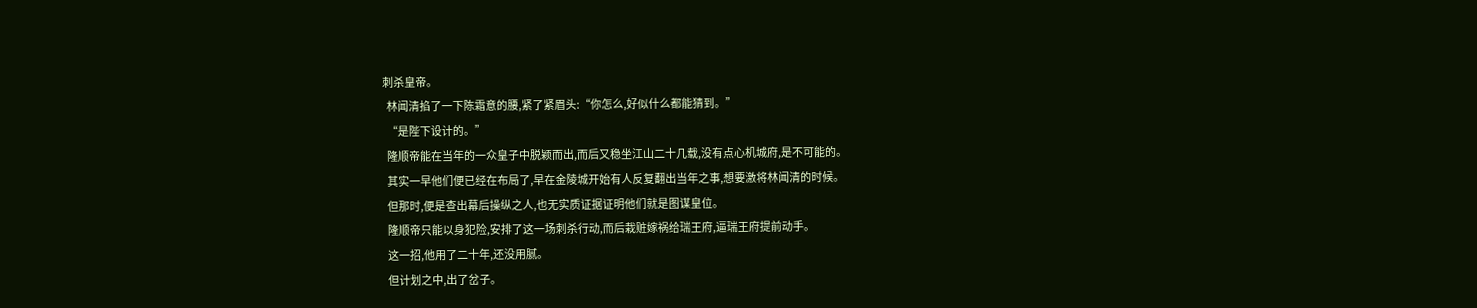刺杀皇帝。
  林闻清掐了一下陈霜意的腰,紧了紧眉头:“你怎么,好似什么都能猜到。”
  “是陛下设计的。”
  隆顺帝能在当年的一众皇子中脱颖而出,而后又稳坐江山二十几载,没有点心机城府,是不可能的。
  其实一早他们便已经在布局了,早在金陵城开始有人反复翻出当年之事,想要激将林闻清的时候。
  但那时,便是查出幕后操纵之人,也无实质证据证明他们就是图谋皇位。
  隆顺帝只能以身犯险,安排了这一场刺杀行动,而后栽赃嫁祸给瑞王府,逼瑞王府提前动手。
  这一招,他用了二十年,还没用腻。
  但计划之中,出了岔子。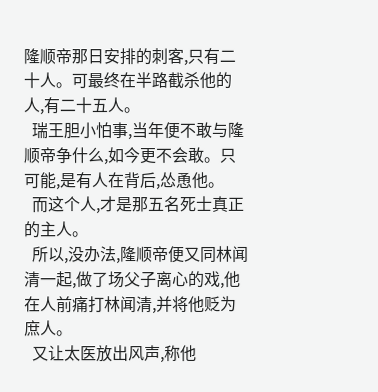隆顺帝那日安排的刺客,只有二十人。可最终在半路截杀他的人,有二十五人。
  瑞王胆小怕事,当年便不敢与隆顺帝争什么,如今更不会敢。只可能,是有人在背后,怂恿他。
  而这个人,才是那五名死士真正的主人。
  所以,没办法,隆顺帝便又同林闻清一起,做了场父子离心的戏,他在人前痛打林闻清,并将他贬为庶人。
  又让太医放出风声,称他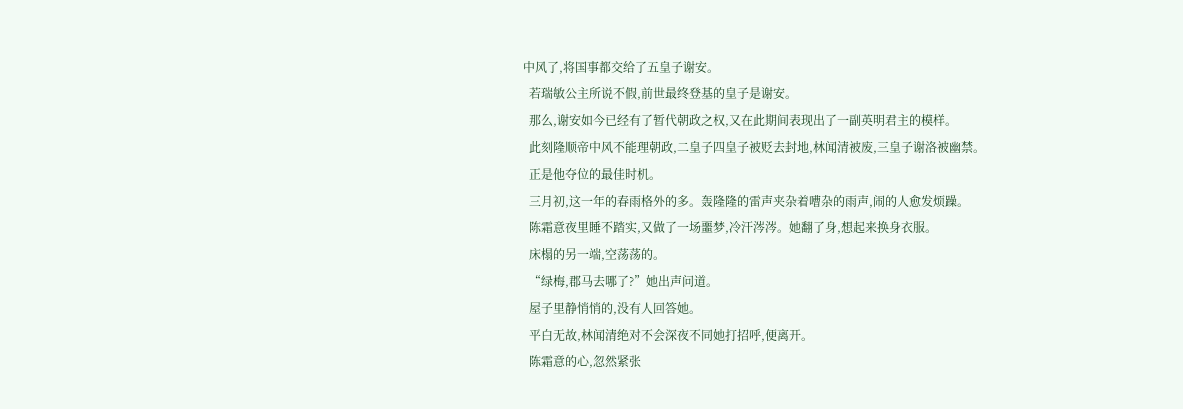中风了,将国事都交给了五皇子谢安。
  若瑞敏公主所说不假,前世最终登基的皇子是谢安。
  那么,谢安如今已经有了暂代朝政之权,又在此期间表现出了一副英明君主的模样。
  此刻隆顺帝中风不能理朝政,二皇子四皇子被贬去封地,林闻清被废,三皇子谢洛被幽禁。
  正是他夺位的最佳时机。
  三月初,这一年的春雨格外的多。轰隆隆的雷声夹杂着嘈杂的雨声,闹的人愈发烦躁。
  陈霜意夜里睡不踏实,又做了一场噩梦,冷汗涔涔。她翻了身,想起来换身衣服。
  床榻的另一端,空荡荡的。
  “绿梅,郡马去哪了?”她出声问道。
  屋子里静悄悄的,没有人回答她。
  平白无故,林闻清绝对不会深夜不同她打招呼,便离开。
  陈霜意的心,忽然紧张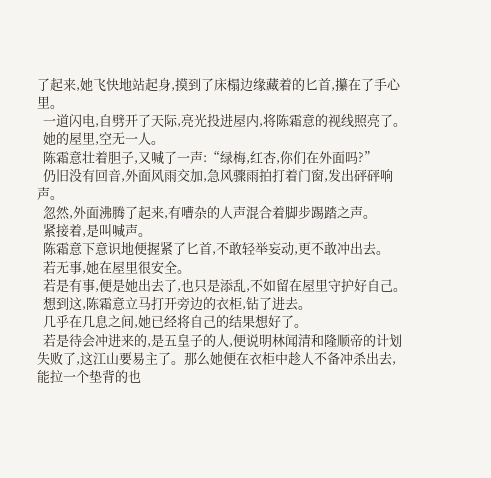了起来,她飞快地站起身,摸到了床榻边缘藏着的匕首,攥在了手心里。
  一道闪电,自劈开了天际,亮光投进屋内,将陈霜意的视线照亮了。
  她的屋里,空无一人。
  陈霜意壮着胆子,又喊了一声:“绿梅,红杏,你们在外面吗?”
  仍旧没有回音,外面风雨交加,急风骤雨拍打着门窗,发出砰砰响声。
  忽然,外面沸腾了起来,有嘈杂的人声混合着脚步踢踏之声。
  紧接着,是叫喊声。
  陈霜意下意识地便握紧了匕首,不敢轻举妄动,更不敢冲出去。
  若无事,她在屋里很安全。
  若是有事,便是她出去了,也只是添乱,不如留在屋里守护好自己。
  想到这,陈霜意立马打开旁边的衣柜,钻了进去。
  几乎在几息之间,她已经将自己的结果想好了。
  若是待会冲进来的,是五皇子的人,便说明林闻清和隆顺帝的计划失败了,这江山要易主了。那么她便在衣柜中趁人不备冲杀出去,能拉一个垫背的也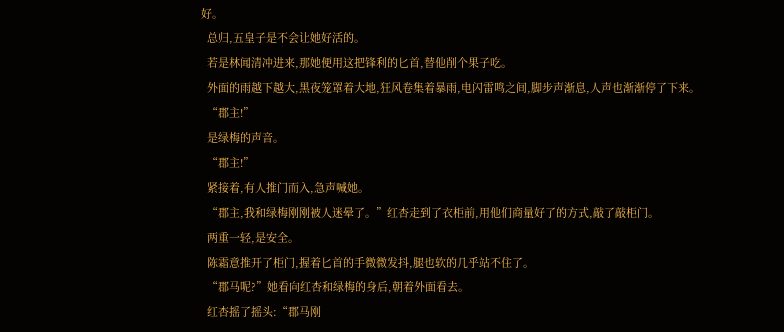好。
  总归,五皇子是不会让她好活的。
  若是林闻清冲进来,那她便用这把锋利的匕首,替他削个果子吃。
  外面的雨越下越大,黑夜笼罩着大地,狂风卷集着暴雨,电闪雷鸣之间,脚步声渐息,人声也渐渐停了下来。
  “郡主!”
  是绿梅的声音。
  “郡主!”
  紧接着,有人推门而入,急声喊她。
  “郡主,我和绿梅刚刚被人迷晕了。”红杏走到了衣柜前,用他们商量好了的方式,敲了敲柜门。
  两重一轻,是安全。
  陈霜意推开了柜门,握着匕首的手微微发抖,腿也软的几乎站不住了。
  “郡马呢?”她看向红杏和绿梅的身后,朝着外面看去。
  红杏摇了摇头:“郡马刚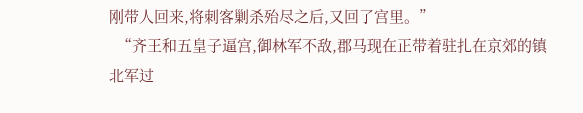刚带人回来,将刺客剿杀殆尽之后,又回了宫里。”
  “齐王和五皇子逼宫,御林军不敌,郡马现在正带着驻扎在京郊的镇北军过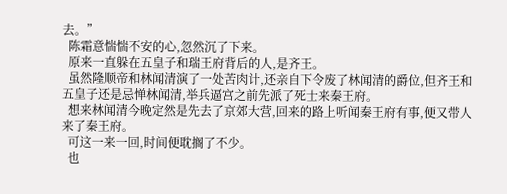去。”
  陈霜意惴惴不安的心,忽然沉了下来。
  原来一直躲在五皇子和瑞王府背后的人,是齐王。
  虽然隆顺帝和林闻清演了一处苦肉计,还亲自下令废了林闻清的爵位,但齐王和五皇子还是忌惮林闻清,举兵逼宫之前先派了死士来秦王府。
  想来林闻清今晚定然是先去了京郊大营,回来的路上听闻秦王府有事,便又带人来了秦王府。
  可这一来一回,时间便耽搁了不少。
  也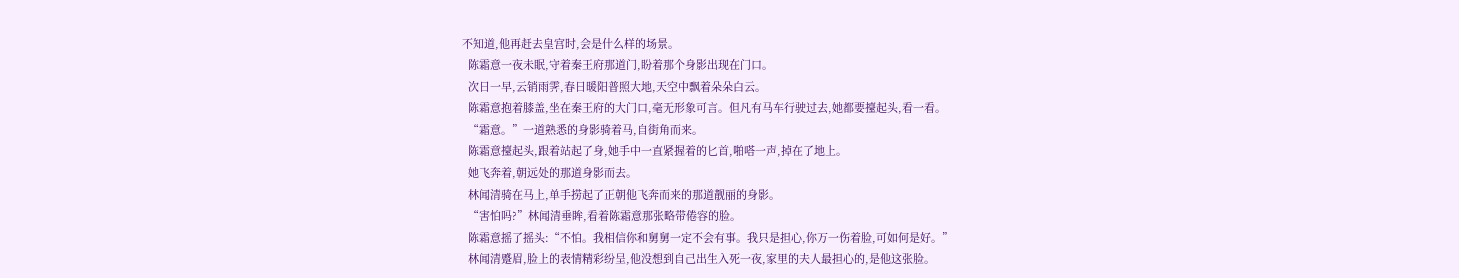不知道,他再赶去皇宫时,会是什么样的场景。
  陈霜意一夜未眠,守着秦王府那道门,盼着那个身影出现在门口。
  次日一早,云销雨霁,春日暖阳普照大地,天空中飘着朵朵白云。
  陈霜意抱着膝盖,坐在秦王府的大门口,毫无形象可言。但凡有马车行驶过去,她都要擡起头,看一看。
  “霜意。”一道熟悉的身影骑着马,自街角而来。
  陈霜意擡起头,跟着站起了身,她手中一直紧握着的匕首,啪嗒一声,掉在了地上。
  她飞奔着,朝远处的那道身影而去。
  林闻清骑在马上,单手捞起了正朝他飞奔而来的那道靓丽的身影。
  “害怕吗?”林闻清垂眸,看着陈霜意那张略带倦容的脸。
  陈霜意摇了摇头:“不怕。我相信你和舅舅一定不会有事。我只是担心,你万一伤着脸,可如何是好。”
  林闻清蹙眉,脸上的表情精彩纷呈,他没想到自己出生入死一夜,家里的夫人最担心的,是他这张脸。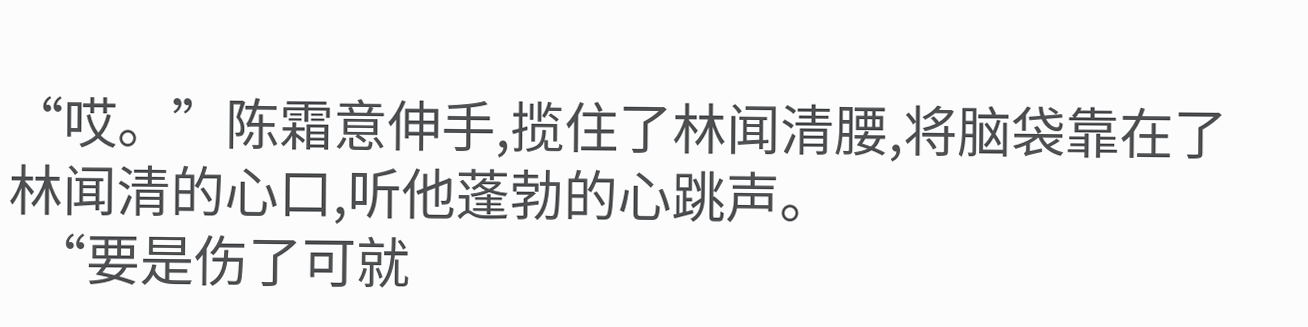“哎。”陈霜意伸手,揽住了林闻清腰,将脑袋靠在了林闻清的心口,听他蓬勃的心跳声。
  “要是伤了可就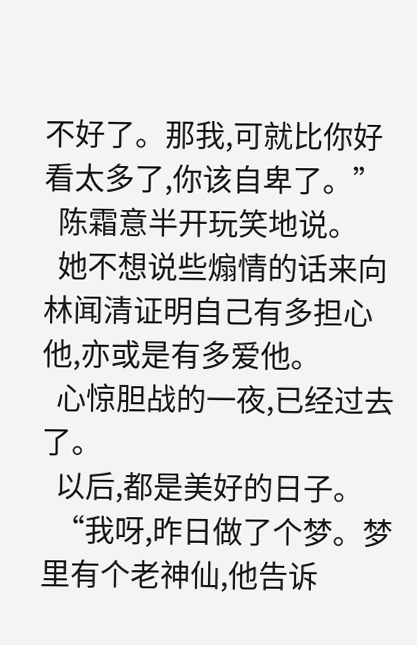不好了。那我,可就比你好看太多了,你该自卑了。”
  陈霜意半开玩笑地说。
  她不想说些煽情的话来向林闻清证明自己有多担心他,亦或是有多爱他。
  心惊胆战的一夜,已经过去了。
  以后,都是美好的日子。
  “我呀,昨日做了个梦。梦里有个老神仙,他告诉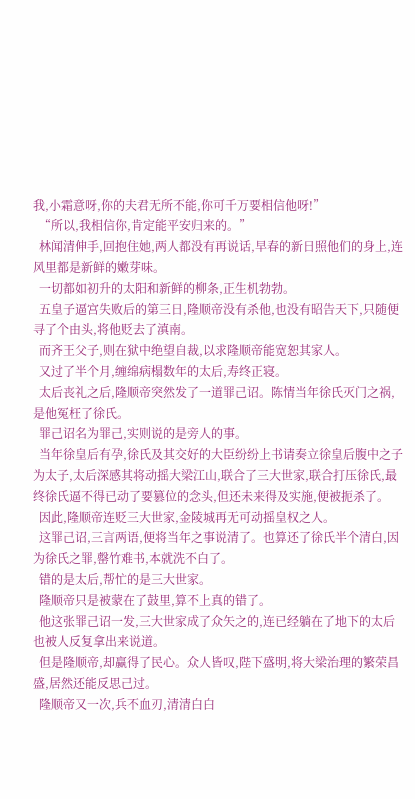我,小霜意呀,你的夫君无所不能,你可千万要相信他呀!”
  “所以,我相信你,肯定能平安归来的。”
  林闻清伸手,回抱住她,两人都没有再说话,早春的新日照他们的身上,连风里都是新鲜的嫩芽味。
  一切都如初升的太阳和新鲜的柳条,正生机勃勃。
  五皇子逼宫失败后的第三日,隆顺帝没有杀他,也没有昭告天下,只随便寻了个由头,将他贬去了滇南。
  而齐王父子,则在狱中绝望自裁,以求隆顺帝能宽恕其家人。
  又过了半个月,缠绵病榻数年的太后,寿终正寝。
  太后丧礼之后,隆顺帝突然发了一道罪己诏。陈情当年徐氏灭门之祸,是他冤枉了徐氏。
  罪己诏名为罪己,实则说的是旁人的事。
  当年徐皇后有孕,徐氏及其交好的大臣纷纷上书请奏立徐皇后腹中之子为太子,太后深感其将动摇大梁江山,联合了三大世家,联合打压徐氏,最终徐氏逼不得已动了要篡位的念头,但还未来得及实施,便被扼杀了。
  因此,隆顺帝连贬三大世家,金陵城再无可动摇皇权之人。
  这罪己诏,三言两语,便将当年之事说清了。也算还了徐氏半个清白,因为徐氏之罪,罄竹难书,本就洗不白了。
  错的是太后,帮忙的是三大世家。
  隆顺帝只是被蒙在了鼓里,算不上真的错了。
  他这张罪己诏一发,三大世家成了众矢之的,连已经躺在了地下的太后也被人反复拿出来说道。
  但是隆顺帝,却赢得了民心。众人皆叹,陛下盛明,将大梁治理的繁荣昌盛,居然还能反思己过。
  隆顺帝又一次,兵不血刃,清清白白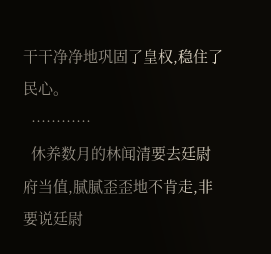干干净净地巩固了皇权,稳住了民心。
  …………
  休养数月的林闻清要去廷尉府当值,腻腻歪歪地不肯走,非要说廷尉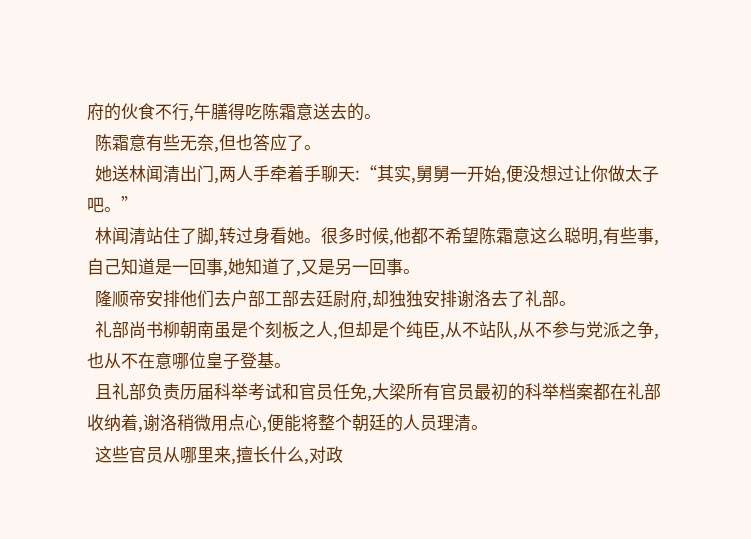府的伙食不行,午膳得吃陈霜意送去的。
  陈霜意有些无奈,但也答应了。
  她送林闻清出门,两人手牵着手聊天:“其实,舅舅一开始,便没想过让你做太子吧。”
  林闻清站住了脚,转过身看她。很多时候,他都不希望陈霜意这么聪明,有些事,自己知道是一回事,她知道了,又是另一回事。
  隆顺帝安排他们去户部工部去廷尉府,却独独安排谢洛去了礼部。
  礼部尚书柳朝南虽是个刻板之人,但却是个纯臣,从不站队,从不参与党派之争,也从不在意哪位皇子登基。
  且礼部负责历届科举考试和官员任免,大梁所有官员最初的科举档案都在礼部收纳着,谢洛稍微用点心,便能将整个朝廷的人员理清。
  这些官员从哪里来,擅长什么,对政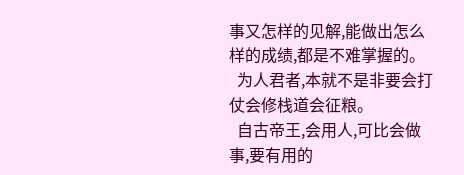事又怎样的见解,能做出怎么样的成绩,都是不难掌握的。
  为人君者,本就不是非要会打仗会修栈道会征粮。
  自古帝王,会用人,可比会做事,要有用的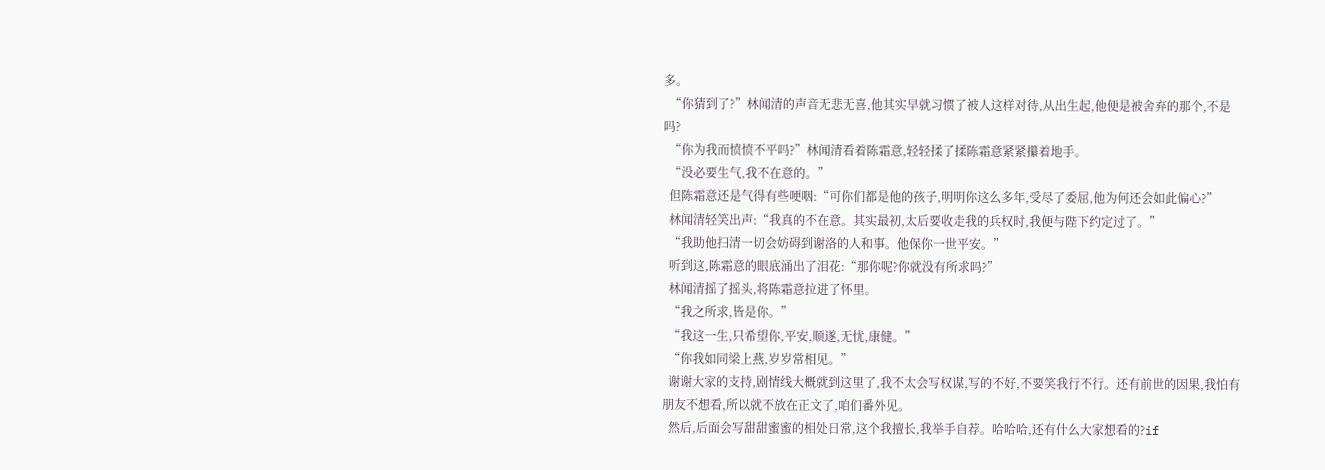多。
  “你猜到了?”林闻清的声音无悲无喜,他其实早就习惯了被人这样对待,从出生起,他便是被舍弃的那个,不是吗?
  “你为我而愤愤不平吗?”林闻清看着陈霜意,轻轻揉了揉陈霜意紧紧攥着地手。
  “没必要生气,我不在意的。”
  但陈霜意还是气得有些哽咽:“可你们都是他的孩子,明明你这么多年,受尽了委屈,他为何还会如此偏心?”
  林闻清轻笑出声:“我真的不在意。其实最初,太后要收走我的兵权时,我便与陛下约定过了。”
  “我助他扫清一切会妨碍到谢洛的人和事。他保你一世平安。”
  听到这,陈霜意的眼底涌出了泪花:“那你呢?你就没有所求吗?”
  林闻清摇了摇头,将陈霜意拉进了怀里。
  “我之所求,皆是你。”
  “我这一生,只希望你,平安,顺遂,无忧,康健。”
  “你我如同梁上燕,岁岁常相见。”
  谢谢大家的支持,剧情线大概就到这里了,我不太会写权谋,写的不好,不要笑我行不行。还有前世的因果,我怕有朋友不想看,所以就不放在正文了,咱们番外见。
  然后,后面会写甜甜蜜蜜的相处日常,这个我擅长,我举手自荐。哈哈哈,还有什么大家想看的?if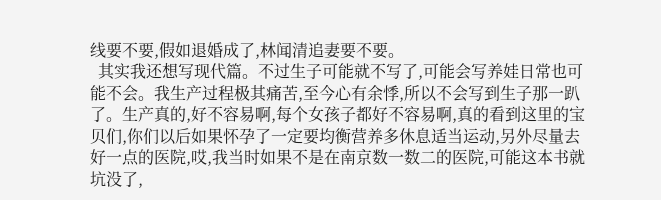线要不要,假如退婚成了,林闻清追妻要不要。
  其实我还想写现代篇。不过生子可能就不写了,可能会写养娃日常也可能不会。我生产过程极其痛苦,至今心有余悸,所以不会写到生子那一趴了。生产真的,好不容易啊,每个女孩子都好不容易啊,真的看到这里的宝贝们,你们以后如果怀孕了一定要均衡营养多休息适当运动,另外尽量去好一点的医院,哎,我当时如果不是在南京数一数二的医院,可能这本书就坑没了,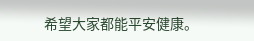希望大家都能平安健康。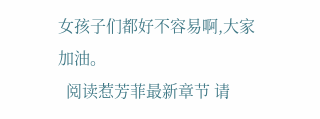女孩子们都好不容易啊,大家加油。
  阅读惹芳菲最新章节 请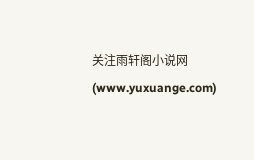关注雨轩阁小说网(www.yuxuange.com)